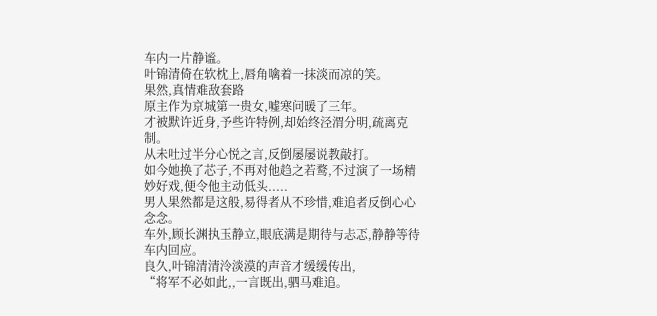车内一片静谧。
叶锦清倚在软枕上,唇角噙着一抹淡而凉的笑。
果然,真情难敌套路
原主作为京城第一贵女,嘘寒问暖了三年。
才被默许近身,予些许特例,却始终泾渭分明,疏离克制。
从未吐过半分心悦之言,反倒屡屡说教敲打。
如今她换了芯子,不再对他趋之若鹜,不过演了一场精妙好戏,便令他主动低头.....
男人果然都是这般,易得者从不珍惜,难追者反倒心心念念。
车外,顾长渊执玉静立,眼底满是期待与忐忑,静静等待车内回应。
良久,叶锦清清泠淡漠的声音才缓缓传出,
“将军不必如此,,一言既出,驷马难追。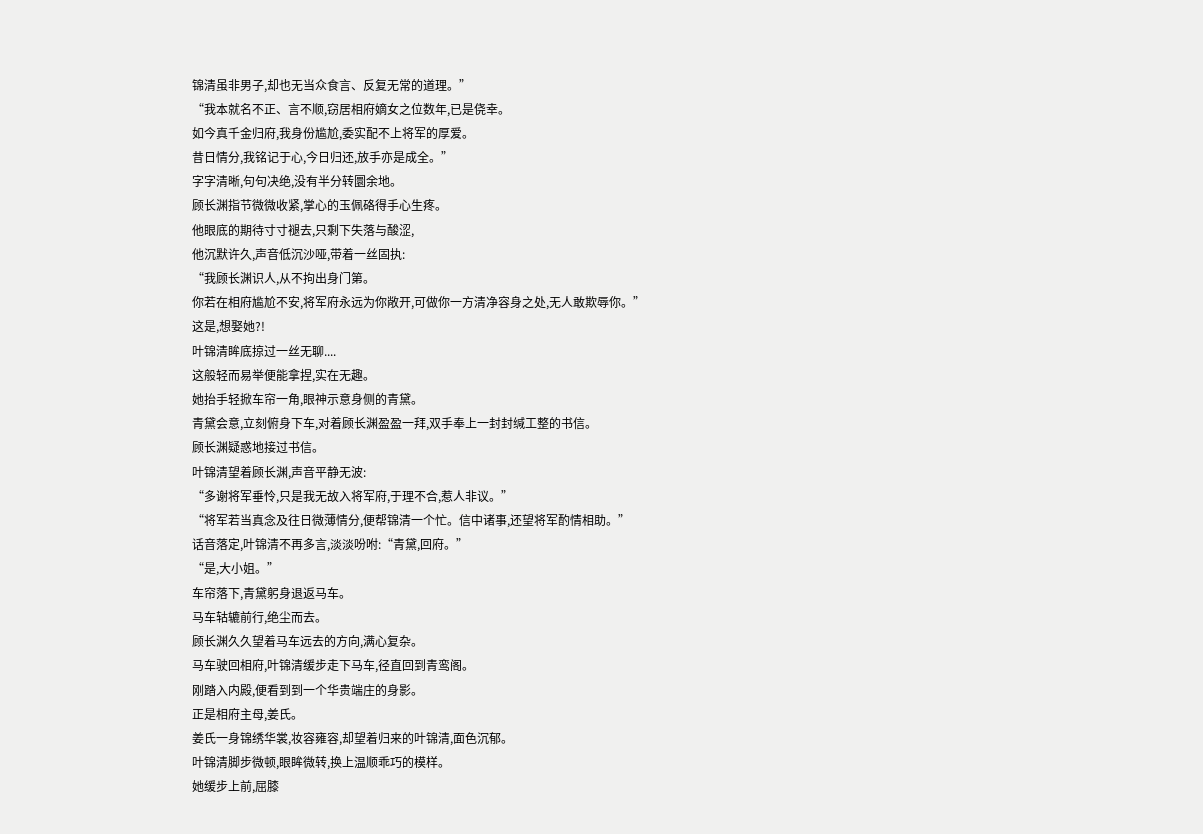锦清虽非男子,却也无当众食言、反复无常的道理。”
“我本就名不正、言不顺,窃居相府嫡女之位数年,已是侥幸。
如今真千金归府,我身份尴尬,委实配不上将军的厚爱。
昔日情分,我铭记于心,今日归还,放手亦是成全。”
字字清晰,句句决绝,没有半分转圜余地。
顾长渊指节微微收紧,掌心的玉佩硌得手心生疼。
他眼底的期待寸寸褪去,只剩下失落与酸涩,
他沉默许久,声音低沉沙哑,带着一丝固执:
“我顾长渊识人,从不拘出身门第。
你若在相府尴尬不安,将军府永远为你敞开,可做你一方清净容身之处,无人敢欺辱你。”
这是,想娶她?!
叶锦清眸底掠过一丝无聊....
这般轻而易举便能拿捏,实在无趣。
她抬手轻掀车帘一角,眼神示意身侧的青黛。
青黛会意,立刻俯身下车,对着顾长渊盈盈一拜,双手奉上一封封缄工整的书信。
顾长渊疑惑地接过书信。
叶锦清望着顾长渊,声音平静无波:
“多谢将军垂怜,只是我无故入将军府,于理不合,惹人非议。”
“将军若当真念及往日微薄情分,便帮锦清一个忙。信中诸事,还望将军酌情相助。”
话音落定,叶锦清不再多言,淡淡吩咐:“青黛,回府。”
“是,大小姐。”
车帘落下,青黛躬身退返马车。
马车轱辘前行,绝尘而去。
顾长渊久久望着马车远去的方向,满心复杂。
马车驶回相府,叶锦清缓步走下马车,径直回到青鸾阁。
刚踏入内殿,便看到到一个华贵端庄的身影。
正是相府主母,姜氏。
姜氏一身锦绣华裳,妆容雍容,却望着归来的叶锦清,面色沉郁。
叶锦清脚步微顿,眼眸微转,换上温顺乖巧的模样。
她缓步上前,屈膝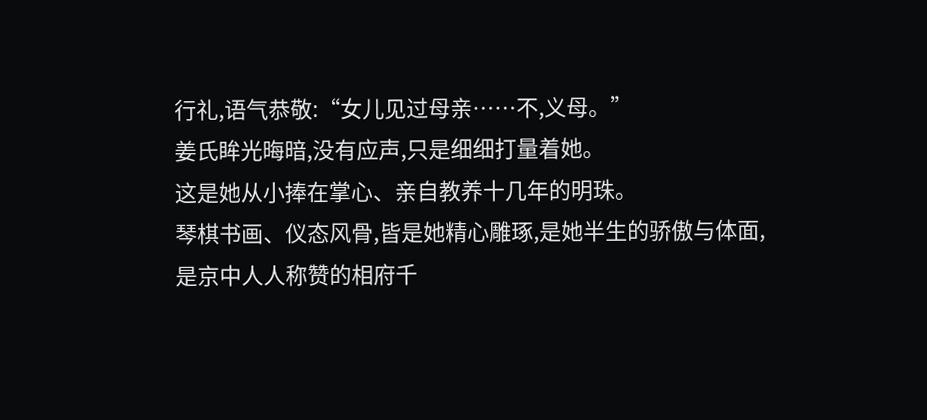行礼,语气恭敬:“女儿见过母亲……不,义母。”
姜氏眸光晦暗,没有应声,只是细细打量着她。
这是她从小捧在掌心、亲自教养十几年的明珠。
琴棋书画、仪态风骨,皆是她精心雕琢,是她半生的骄傲与体面,是京中人人称赞的相府千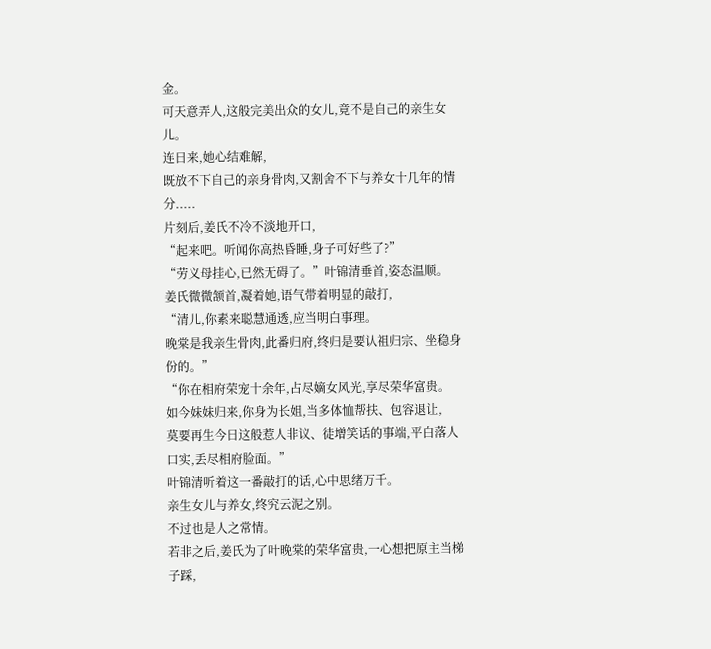金。
可天意弄人,这般完美出众的女儿,竟不是自己的亲生女儿。
连日来,她心结难解,
既放不下自己的亲身骨肉,又割舍不下与养女十几年的情分.....
片刻后,姜氏不冷不淡地开口,
“起来吧。听闻你高热昏睡,身子可好些了?”
“劳义母挂心,已然无碍了。”叶锦清垂首,姿态温顺。
姜氏微微颔首,凝着她,语气带着明显的敲打,
“清儿,你素来聪慧通透,应当明白事理。
晚棠是我亲生骨肉,此番归府,终归是要认祖归宗、坐稳身份的。”
“你在相府荣宠十余年,占尽嫡女风光,享尽荣华富贵。
如今妹妹归来,你身为长姐,当多体恤帮扶、包容退让,
莫要再生今日这般惹人非议、徒增笑话的事端,平白落人口实,丢尽相府脸面。”
叶锦清听着这一番敲打的话,心中思绪万千。
亲生女儿与养女,终究云泥之别。
不过也是人之常情。
若非之后,姜氏为了叶晚棠的荣华富贵,一心想把原主当梯子踩,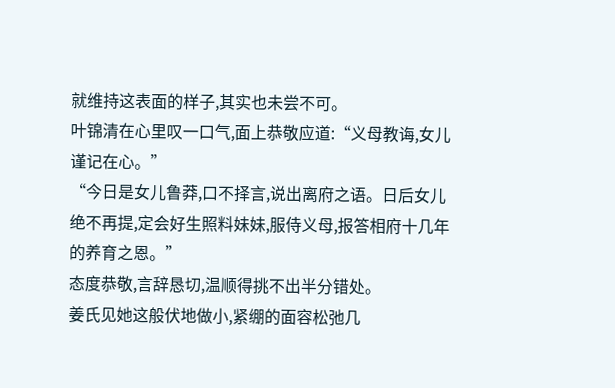就维持这表面的样子,其实也未尝不可。
叶锦清在心里叹一口气,面上恭敬应道:“义母教诲,女儿谨记在心。”
“今日是女儿鲁莽,口不择言,说出离府之语。日后女儿绝不再提,定会好生照料妹妹,服侍义母,报答相府十几年的养育之恩。”
态度恭敬,言辞恳切,温顺得挑不出半分错处。
姜氏见她这般伏地做小,紧绷的面容松弛几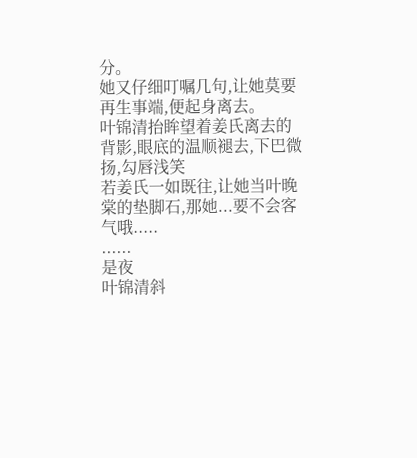分。
她又仔细叮嘱几句,让她莫要再生事端,便起身离去。
叶锦清抬眸望着姜氏离去的背影,眼底的温顺褪去,下巴微扬,勾唇浅笑
若姜氏一如既往,让她当叶晚棠的垫脚石,那她...要不会客气哦.....
......
是夜
叶锦清斜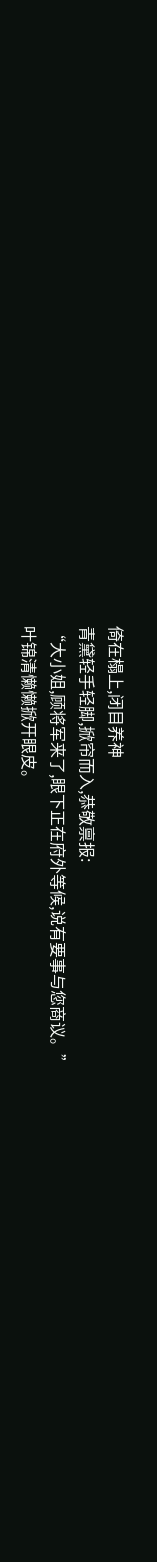倚在榻上,闭目养神
青黛轻手轻脚,掀帘而入,恭敬禀报:
“大小姐,顾将军来了,眼下正在府外等候,说有要事与您商议。”
叶锦清懒懒掀开眼皮。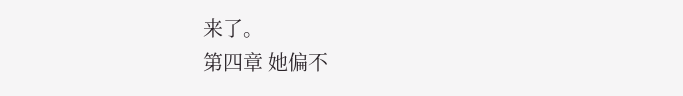来了。
第四章 她偏不